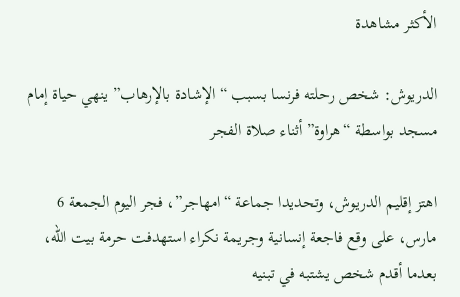الأكثر مشاهدة

الدريوش: شخص رحلته فرنسا بسبب “الإشادة بالإرهاب” ينهي حياة إمام مسجد بواسطة “هراوة” أثناء صلاة الفجر

اهتز إقليم الدريوش، وتحديدا جماعة “امهاجر”، فجر اليوم الجمعة 6 مارس، على وقع فاجعة إنسانية وجريمة نكراء استهدفت حرمة بيت الله، بعدما أقدم شخص يشتبه في تبنيه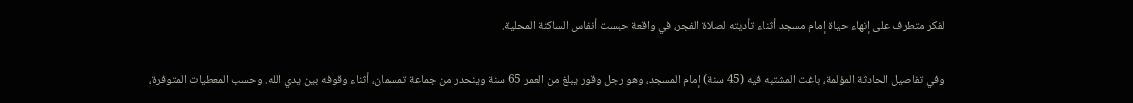لفكر متطرف على إنهاء حياة إمام مسجد أثناء تأديته لصلاة الفجر، في واقعة حبست أنفاس الساكنة المحلية.

وفي تفاصيل الحادثة المؤلمة، باغت المشتبه فيه (45 سنة) إمام المسجد، وهو رجل وقور يبلغ من العمر 65 سنة وينحدر من جماعة تمسمان، أثناء وقوفه بين يدي الله. وحسب المعطيات المتوفرة،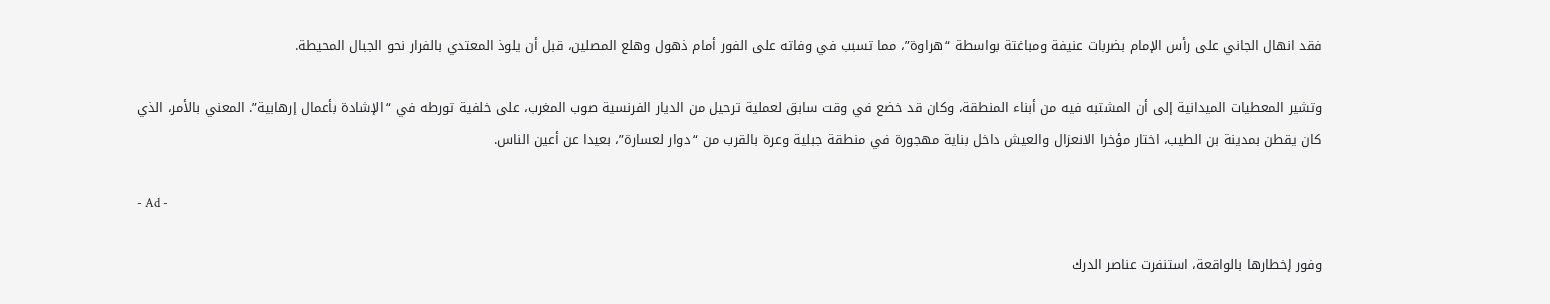فقد انهال الجاني على رأس الإمام بضربات عنيفة ومباغتة بواسطة “هراوة”، مما تسبب في وفاته على الفور أمام ذهول وهلع المصلين، قبل أن يلوذ المعتدي بالفرار نحو الجبال المحيطة.

وتشير المعطيات الميدانية إلى أن المشتبه فيه من أبناء المنطقة، وكان قد خضع في وقت سابق لعملية ترحيل من الديار الفرنسية صوب المغرب، على خلفية تورطه في “الإشادة بأعمال إرهابية”. المعني بالأمر، الذي كان يقطن بمدينة بن الطيب، اختار مؤخرا الانعزال والعيش داخل بناية مهجورة في منطقة جبلية وعرة بالقرب من “دوار لعسارة”، بعيدا عن أعين الناس.

- Ad -

وفور إخطارها بالواقعة، استنفرت عناصر الدرك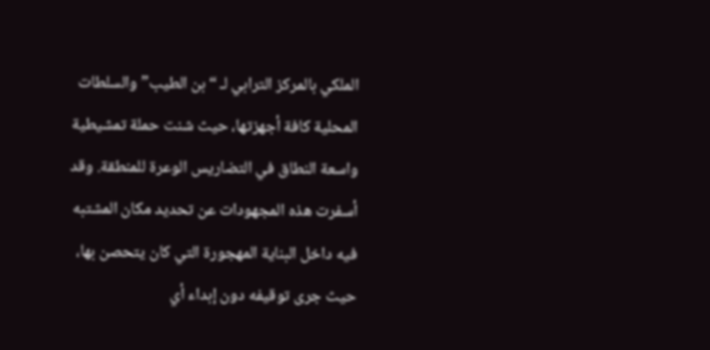الملكي بالمركز الترابي لـ “بن الطيب” والسلطات المحلية كافة أجهزتها، حيث شنت حملة تمشيطية واسعة النطاق في التضاريس الوعرة للمنطقة. وقد أسفرت هذه المجهودات عن تحديد مكان المشتبه فيه داخل البناية المهجورة التي كان يتحصن بها، حيث جرى توقيفه دون إبداء أي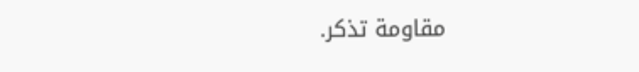مقاومة تذكر.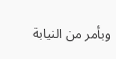وبأمر من النيابة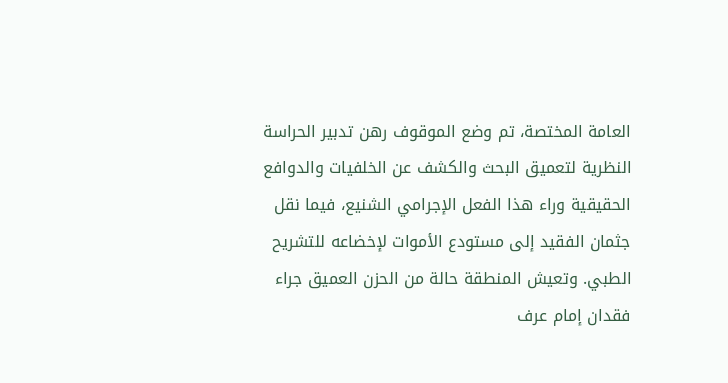العامة المختصة، تم وضع الموقوف رهن تدبير الحراسة النظرية لتعميق البحث والكشف عن الخلفيات والدوافع الحقيقية وراء هذا الفعل الإجرامي الشنيع، فيما نقل جثمان الفقيد إلى مستودع الأموات لإخضاعه للتشريح الطبي. وتعيش المنطقة حالة من الحزن العميق جراء فقدان إمام عرف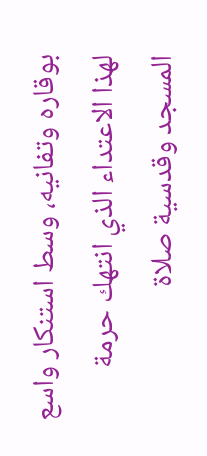بوقاره وتفانيه، وسط استنكار واسع لهذا الاعتداء الذي انتهك حرمة المسجد وقدسية صلاة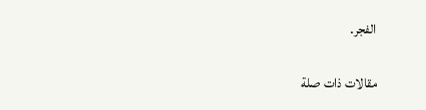الفجر.

مقالات ذات صلة